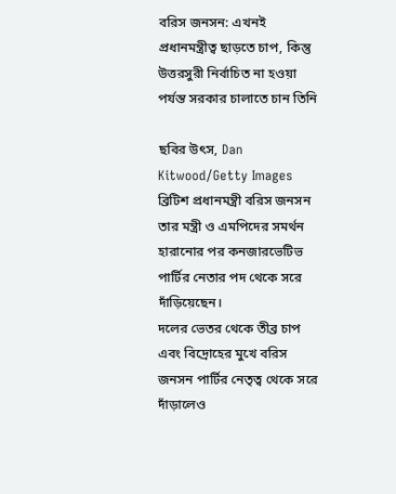বরিস জনসন: এখনই প্রধানমন্ত্রীত্ব ছাড়তে চাপ, কিন্তু উত্তরসুরী নির্বাচিত না হওয়া পর্যন্ত সরকার চালাতে চান তিনি

ছবির উৎস, Dan Kitwood/Getty Images
ব্রিটিশ প্রধানমন্ত্রী বরিস জনসন তার মন্ত্রী ও এমপিদের সমর্থন হারানোর পর কনজারভেটিভ পার্টির নেতার পদ থেকে সরে দাঁড়িয়েছেন।
দলের ভেতর থেকে তীব্র চাপ এবং বিদ্রোহের মুখে বরিস জনসন পার্টির নেতৃত্ব থেকে সরে দাঁড়ালেও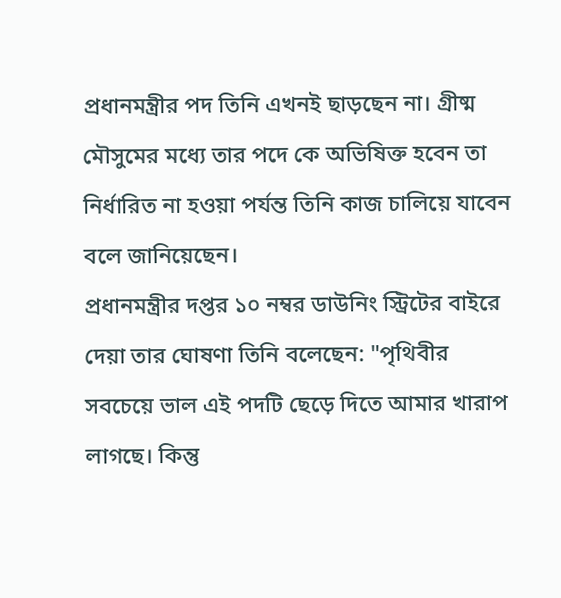প্রধানমন্ত্রীর পদ তিনি এখনই ছাড়ছেন না। গ্রীষ্ম মৌসুমের মধ্যে তার পদে কে অভিষিক্ত হবেন তা নির্ধারিত না হওয়া পর্যন্ত তিনি কাজ চালিয়ে যাবেন বলে জানিয়েছেন।
প্রধানমন্ত্রীর দপ্তর ১০ নম্বর ডাউনিং স্ট্রিটের বাইরে দেয়া তার ঘোষণা তিনি বলেছেন: "পৃথিবীর সবচেয়ে ভাল এই পদটি ছেড়ে দিতে আমার খারাপ লাগছে। কিন্তু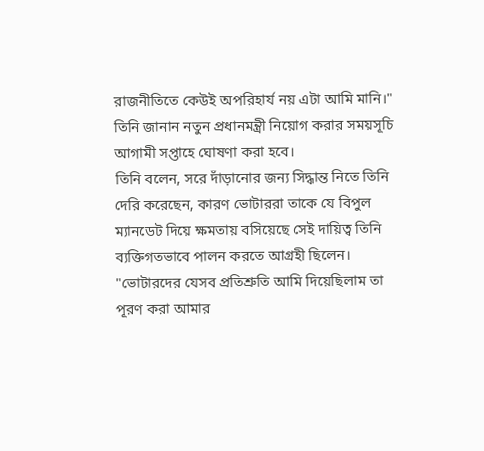রাজনীতিতে কেউই অপরিহার্য নয় এটা আমি মানি।"
তিনি জানান নতুন প্রধানমন্ত্রী নিয়োগ করার সময়সূচি আগামী সপ্তাহে ঘোষণা করা হবে।
তিনি বলেন, সরে দাঁড়ানোর জন্য সিদ্ধান্ত নিতে তিনি দেরি করেছেন, কারণ ভোটাররা তাকে যে বিপুল ম্যানডেট দিয়ে ক্ষমতায় বসিয়েছে সেই দায়িত্ব তিনি ব্যক্তিগতভাবে পালন করতে আগ্রহী ছিলেন।
"ভোটারদের যেসব প্রতিশ্রুতি আমি দিয়েছিলাম তা পূরণ করা আমার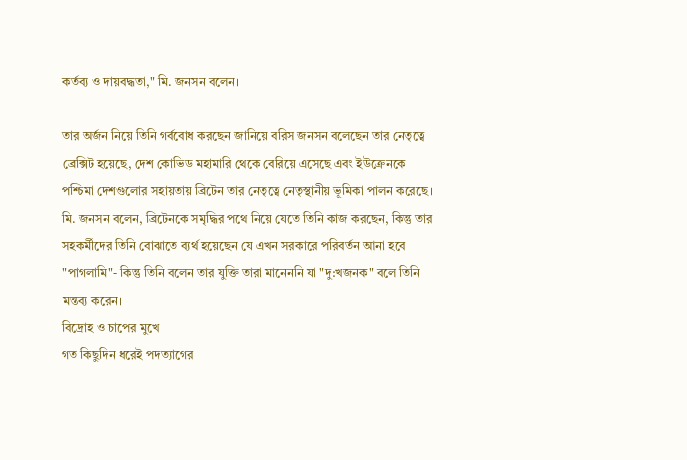কর্তব্য ও দায়বদ্ধতা," মি. জনসন বলেন।

তার অর্জন নিয়ে তিনি গর্ববোধ করছেন জানিয়ে বরিস জনসন বলেছেন তার নেতৃত্বে ব্রেক্সিট হয়েছে, দেশ কোভিড মহামারি থেকে বেরিয়ে এসেছে এবং ইউক্রেনকে পশ্চিমা দেশগুলোর সহায়তায় ব্রিটেন তার নেতৃত্বে নেতৃস্থানীয় ভূমিকা পালন করেছে।
মি. জনসন বলেন, ব্রিটেনকে সমৃদ্ধির পথে নিয়ে যেতে তিনি কাজ করছেন, কিন্তু তার সহকর্মীদের তিনি বোঝাতে ব্যর্থ হয়েছেন যে এখন সরকারে পরিবর্তন আনা হবে "পাগলামি"- কিন্তু তিনি বলেন তার যুক্তি তারা মানেননি যা "দু:খজনক" বলে তিনি মন্তব্য করেন।
বিদ্রোহ ও চাপের মুখে
গত কিছুদিন ধরেই পদত্যাগের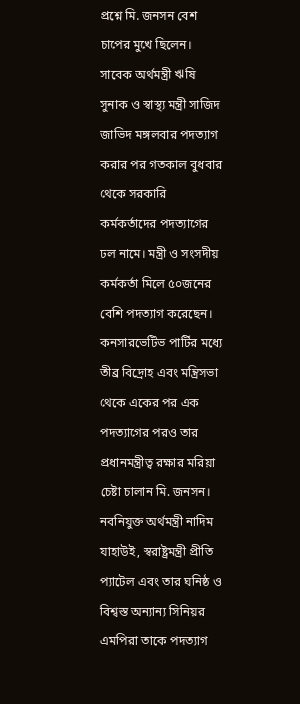প্রশ্নে মি. জনসন বেশ চাপের মুখে ছিলেন।
সাবেক অর্থমন্ত্রী ঋষি সুনাক ও স্বাস্থ্য মন্ত্রী সাজিদ জাভিদ মঙ্গলবার পদত্যাগ করার পর গতকাল বুধবার থেকে সরকারি কর্মকর্তাদের পদত্যাগের ঢল নামে। মন্ত্রী ও সংসদীয় কর্মকর্তা মিলে ৫০জনের বেশি পদত্যাগ করেছেন।
কনসারভেটিভ পার্টির মধ্যে তীব্র বিদ্রোহ এবং মন্ত্রিসভা থেকে একের পর এক পদত্যাগের পরও তার প্রধানমন্ত্রীত্ব রক্ষার মরিয়া চেষ্টা চালান মি. জনসন।
নবনিযুক্ত অর্থমন্ত্রী নাদিম যাহাউই, স্বরাষ্ট্রমন্ত্রী প্রীতি প্যাটেল এবং তার ঘনিষ্ঠ ও বিশ্বস্ত অন্যান্য সিনিয়র এমপিরা তাকে পদত্যাগ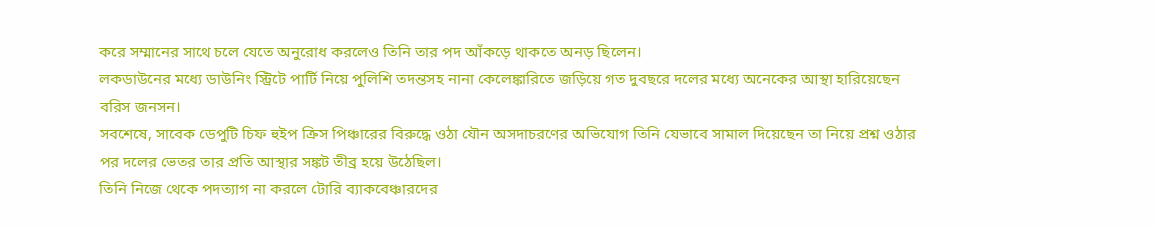করে সম্মানের সাথে চলে যেতে অনুরোধ করলেও তিনি তার পদ আঁকড়ে থাকতে অনড় ছিলেন।
লকডাউনের মধ্যে ডাউনিং স্ট্রিটে পার্টি নিয়ে পুলিশি তদন্তসহ নানা কেলেঙ্কারিতে জড়িয়ে গত দুবছরে দলের মধ্যে অনেকের আস্থা হারিয়েছেন বরিস জনসন।
সবশেষে, সাবেক ডেপুটি চিফ হুইপ ক্রিস পিঞ্চারের বিরুদ্ধে ওঠা যৌন অসদাচরণের অভিযোগ তিনি যেভাবে সামাল দিয়েছেন তা নিয়ে প্রশ্ন ওঠার পর দলের ভেতর তার প্রতি আস্থার সঙ্কট তীব্র হয়ে উঠেছিল।
তিনি নিজে থেকে পদত্যাগ না করলে টোরি ব্যাকবেঞ্চারদের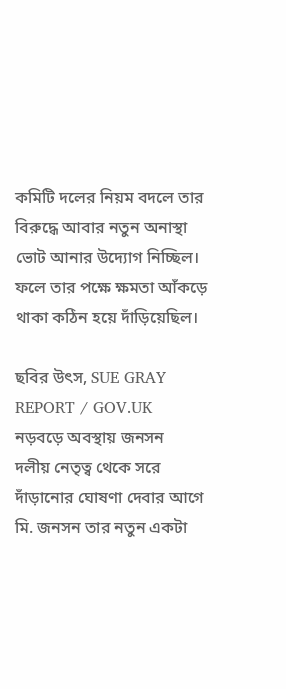কমিটি দলের নিয়ম বদলে তার বিরুদ্ধে আবার নতুন অনাস্থা ভোট আনার উদ্যোগ নিচ্ছিল।
ফলে তার পক্ষে ক্ষমতা আঁকড়ে থাকা কঠিন হয়ে দাঁড়িয়েছিল।

ছবির উৎস, SUE GRAY REPORT / GOV.UK
নড়বড়ে অবস্থায় জনসন
দলীয় নেতৃত্ব থেকে সরে দাঁড়ানোর ঘোষণা দেবার আগে মি. জনসন তার নতুন একটা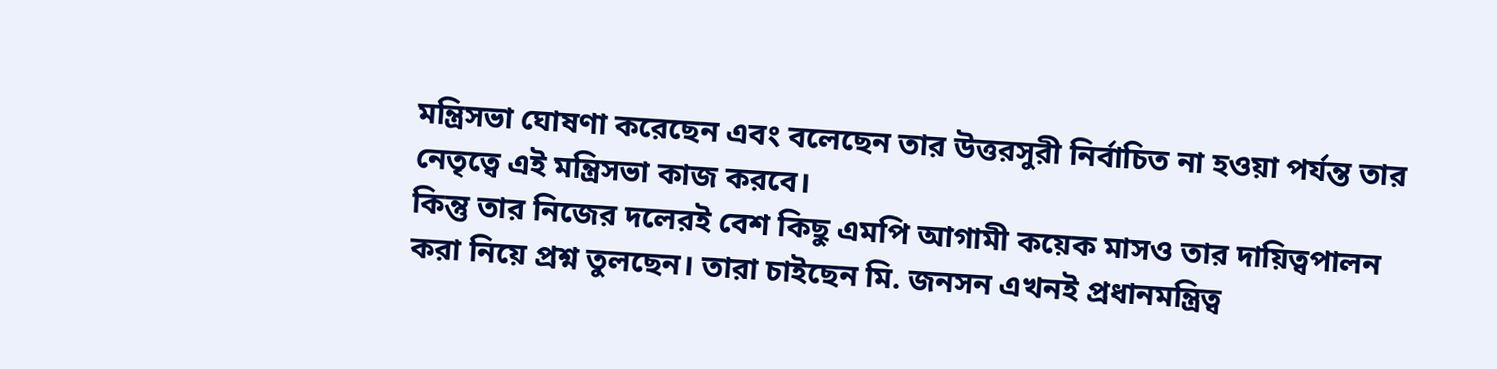মন্ত্রিসভা ঘোষণা করেছেন এবং বলেছেন তার উত্তরসুরী নির্বাচিত না হওয়া পর্যন্ত তার নেতৃত্বে এই মন্ত্রিসভা কাজ করবে।
কিন্তু তার নিজের দলেরই বেশ কিছু এমপি আগামী কয়েক মাসও তার দায়িত্বপালন করা নিয়ে প্রশ্ন তুলছেন। তারা চাইছেন মি. জনসন এখনই প্রধানমন্ত্রিত্ব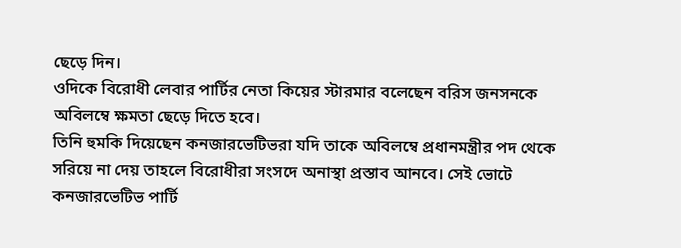ছেড়ে দিন।
ওদিকে বিরোধী লেবার পার্টির নেতা কিয়ের স্টারমার বলেছেন বরিস জনসনকে অবিলম্বে ক্ষমতা ছেড়ে দিতে হবে।
তিনি হুমকি দিয়েছেন কনজারভেটিভরা যদি তাকে অবিলম্বে প্রধানমন্ত্রীর পদ থেকে সরিয়ে না দেয় তাহলে বিরোধীরা সংসদে অনাস্থা প্রস্তাব আনবে। সেই ভোটে কনজারভেটিভ পার্টি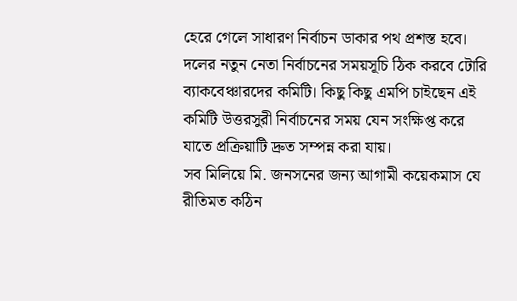হেরে গেলে সাধারণ নির্বাচন ডাকার পথ প্রশস্ত হবে।
দলের নতুন নেতা নির্বাচনের সময়সূচি ঠিক করবে টোরি ব্যাকবেঞ্চারদের কমিটি। কিছু কিছু এমপি চাইছেন এই কমিটি উত্তরসুরী নির্বাচনের সময় যেন সংক্ষিপ্ত করে যাতে প্রক্রিয়াটি দ্রুত সম্পন্ন করা যায়।
সব মিলিয়ে মি. জনসনের জন্য আগামী কয়েকমাস যে রীতিমত কঠিন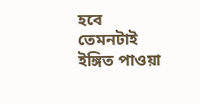হবে তেমনটাই ইঙ্গিত পাওয়া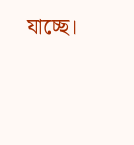যাচ্ছে।